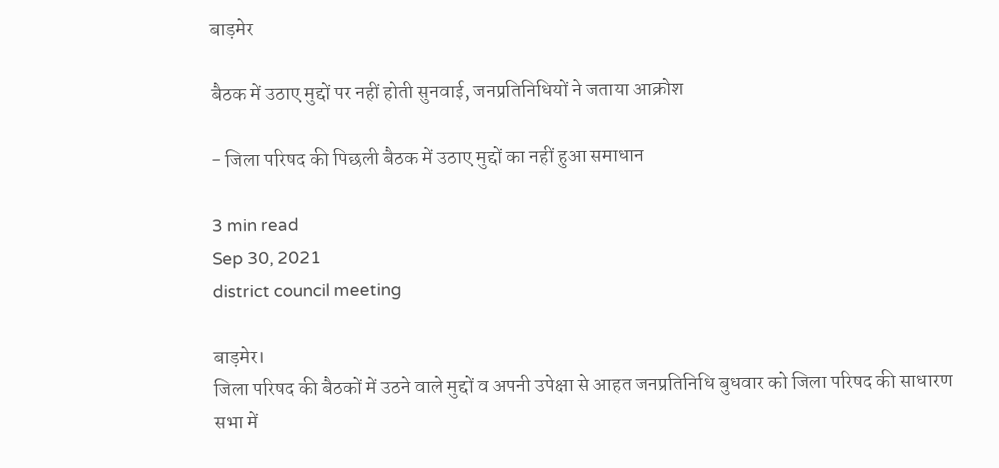बाड़मेर

बैठक में उठाए मुद्दों पर नहीं होती सुनवाई, जनप्रतिनिधियों ने जताया आक्रोश

- जिला परिषद की पिछली बैठक में उठाए मुद्दों का नहीं हुआ समाधान

3 min read
Sep 30, 2021
district council meeting

बाड़मेर।
जिला परिषद की बैठकों में उठने वाले मुद्दों व अपनी उपेक्षा से आहत जनप्रतिनिधि बुधवार को जिला परिषद की साधारण सभा में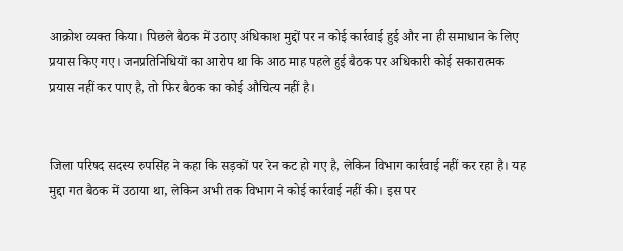आक्रोश व्यक्त किया। पिछले बैठक में उठाए अंधिकाश मुद्दों पर न कोई कार्रवाई हुई और ना ही समाधान के लिए प्रयास किए गए। जनप्रतिनिधियों का आरोप था कि आठ माह पहले हुई बैठक पर अधिकारी कोई सकारात्मक प्रयास नहीं कर पाए है, तो फिर बैठक का कोई औचित्य नहीं है।


जिला परिषद सदस्य रुपसिंह ने कहा कि सड़कों पर रेन कट हो गए है, लेकिन विभाग कार्रवाई नहीं कर रहा है। यह मुद्दा गत बैठक में उठाया था, लेकिन अभी तक विभाग ने कोई कार्रवाई नहीं की। इस पर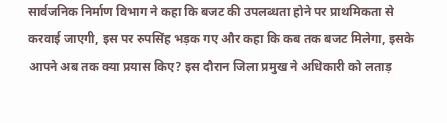सार्वजनिक निर्माण विभाग ने कहा कि बजट की उपलब्धता होने पर प्राथमिकता से करवाई जाएगी, इस पर रुपसिंह भड़क गए और कहा कि कब तक बजट मिलेगा, इसके आपने अब तक क्या प्रयास किए? इस दौरान जिला प्रमुख ने अधिकारी को लताड़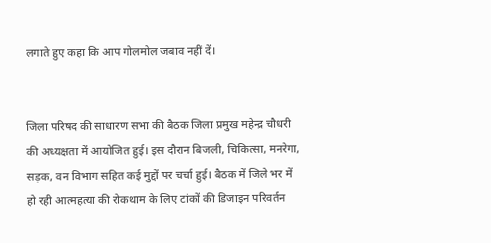लगाते हुए कहा कि आप गोलमोल जबाव नहीं दें।


जिला परिषद की साधारण सभा की बैठक जिला प्रमुख महेन्द्र चौधरी की अध्यक्षता में आयोजित हुई। इस दौरान बिजली, चिकित्सा, मनरेगा, सड़क, वन विभाग सहित कई मुद्दों पर चर्चा हुई। बैठक में जिले भर में हो रही आत्महत्या की रोकथाम के लिए टांकों की डिजाइन परिवर्तन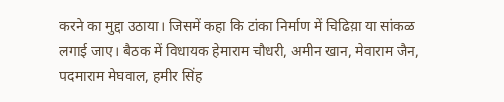करने का मुद्दा उठाया। जिसमें कहा कि टांका निर्माण में चिढिय़ा या सांकळ लगाई जाए। बैठक में विधायक हेमाराम चौधरी, अमीन खान, मेवाराम जैन, पदमाराम मेघवाल, हमीर सिंह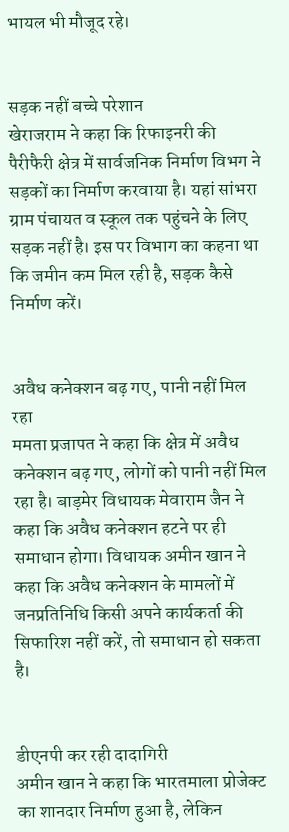भायल भी मौजूद रहे।


सड़क नहीं बच्चे परेशान
खेराजराम ने कहा कि रिफाइनरी की पैरीफैरी क्षेत्र में सार्वजनिक निर्माण विभग ने सड़कों का निर्माण करवाया है। यहां सांभरा ग्राम पंचायत व स्कूल तक पहुंचने के लिए सड़क नहीं है। इस पर विभाग का कहना था कि जमीन कम मिल रही है, सड़क कैसे निर्माण करें।


अवैध कनेक्शन बढ़ गए, पानी नहीं मिल रहा
ममता प्रजापत ने कहा कि क्षेत्र में अवैध कनेक्शन बढ़ गए, लोगों को पानी नहीं मिल रहा है। बाड़मेर विधायक मेवाराम जैन ने कहा कि अवैध कनेक्शन हटने पर ही समाधान होगा। विधायक अमीन खान ने कहा कि अवैध कनेक्शन के मामलों में जनप्रतिनिधि किसी अपने कार्यकर्ता की सिफारिश नहीं करें, तो समाधान हो सकता है।


डीएनपी कर रही दादागिरी
अमीन खान ने कहा कि भारतमाला प्रोजेक्ट का शानदार निर्माण हुआ है, लेकिन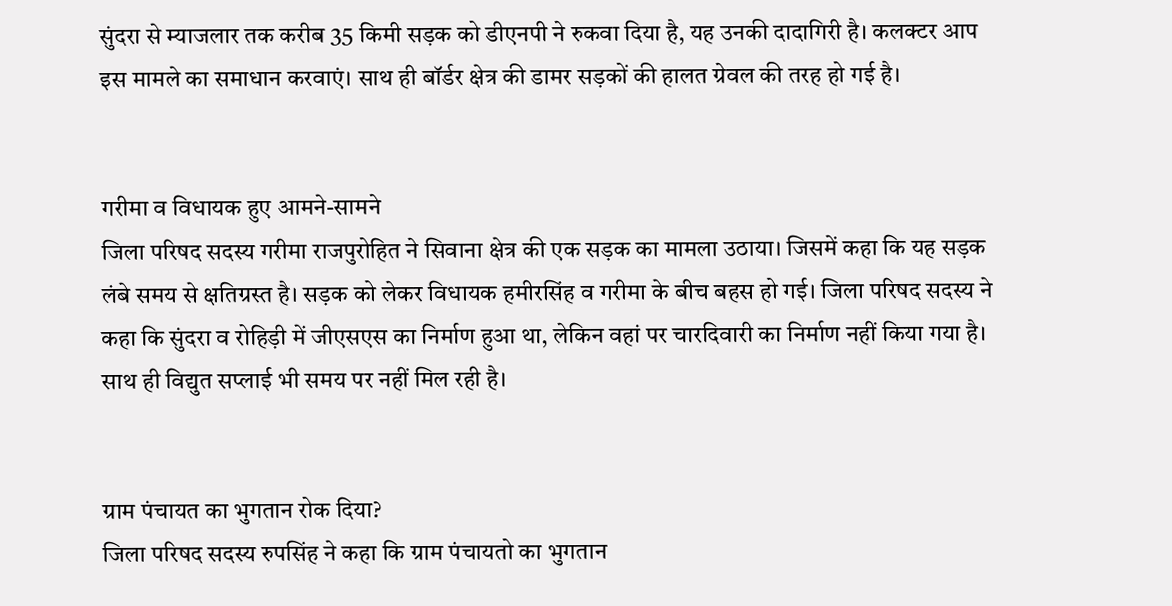सुंदरा से म्याजलार तक करीब 35 किमी सड़क को डीएनपी ने रुकवा दिया है, यह उनकी दादागिरी है। कलक्टर आप इस मामले का समाधान करवाएं। साथ ही बॉर्डर क्षेत्र की डामर सड़कों की हालत ग्रेवल की तरह हो गई है।


गरीमा व विधायक हुए आमने-सामने
जिला परिषद सदस्य गरीमा राजपुरोहित ने सिवाना क्षेत्र की एक सड़क का मामला उठाया। जिसमें कहा कि यह सड़क लंबे समय से क्षतिग्रस्त है। सड़क को लेकर विधायक हमीरसिंह व गरीमा के बीच बहस हो गई। जिला परिषद सदस्य ने कहा कि सुंदरा व रोहिड़ी में जीएसएस का निर्माण हुआ था, लेकिन वहां पर चारदिवारी का निर्माण नहीं किया गया है। साथ ही विद्युत सप्लाई भी समय पर नहीं मिल रही है।


ग्राम पंचायत का भुगतान रोक दिया?
जिला परिषद सदस्य रुपसिंह ने कहा कि ग्राम पंचायतो का भुगतान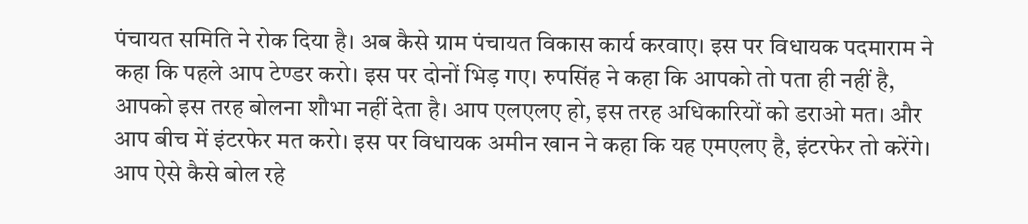पंचायत समिति ने रोक दिया है। अब कैसे ग्राम पंचायत विकास कार्य करवाए। इस पर विधायक पदमाराम ने कहा कि पहले आप टेण्डर करो। इस पर दोनों भिड़ गए। रुपसिंह ने कहा कि आपको तो पता ही नहीं है, आपको इस तरह बोलना शौभा नहीं देता है। आप एलएलए हो, इस तरह अधिकारियों को डराओ मत। और आप बीच में इंटरफेर मत करो। इस पर विधायक अमीन खान ने कहा कि यह एमएलए है, इंटरफेर तो करेंगे। आप ऐसे कैसे बोल रहे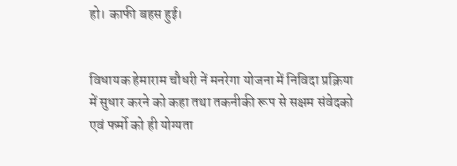हो। काफी बहस हुई।


विधायक हेमाराम चौधरी नें मनरेगा योजना में निविदा प्रक्रिया में सुधार करने को कहा तथा तकनीकी रूप से सक्षम संवेदको एवं फर्मो को ही योग्यता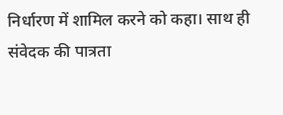निर्धारण में शामिल करने को कहा। साथ ही संवेदक की पात्रता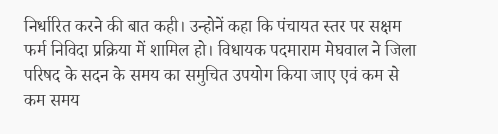निर्धारित करने की बात कही। उन्होनें कहा कि पंचायत स्तर पर सक्षम फर्म निविदा प्रक्रिया में शामिल हो। विधायक पदमाराम मेघवाल ने जिला परिषद के सदन के समय का समुचित उपयोग किया जाए एवं कम से कम समय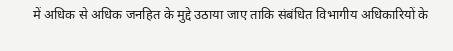में अधिक से अधिक जनहित के मुद्दे उठाया जाए ताकि संबंधित विभागीय अधिकारियों के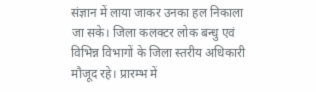संज्ञान में लाया जाकर उनका हल निकाला जा सके। जिला कलक्टर लोक बन्धु एवं विभिन्न विभागों के जिला स्तरीय अधिकारी मौजूद रहे। प्रारम्भ में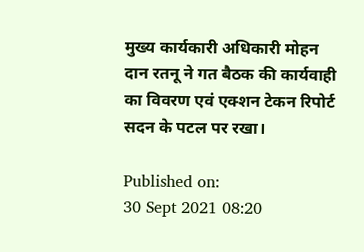मुख्य कार्यकारी अधिकारी मोहन दान रतनू ने गत बैठक की कार्यवाही का विवरण एवं एक्शन टेकन रिपोर्ट सदन के पटल पर रखा।

Published on:
30 Sept 2021 08:20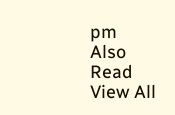pm
Also Read
View All